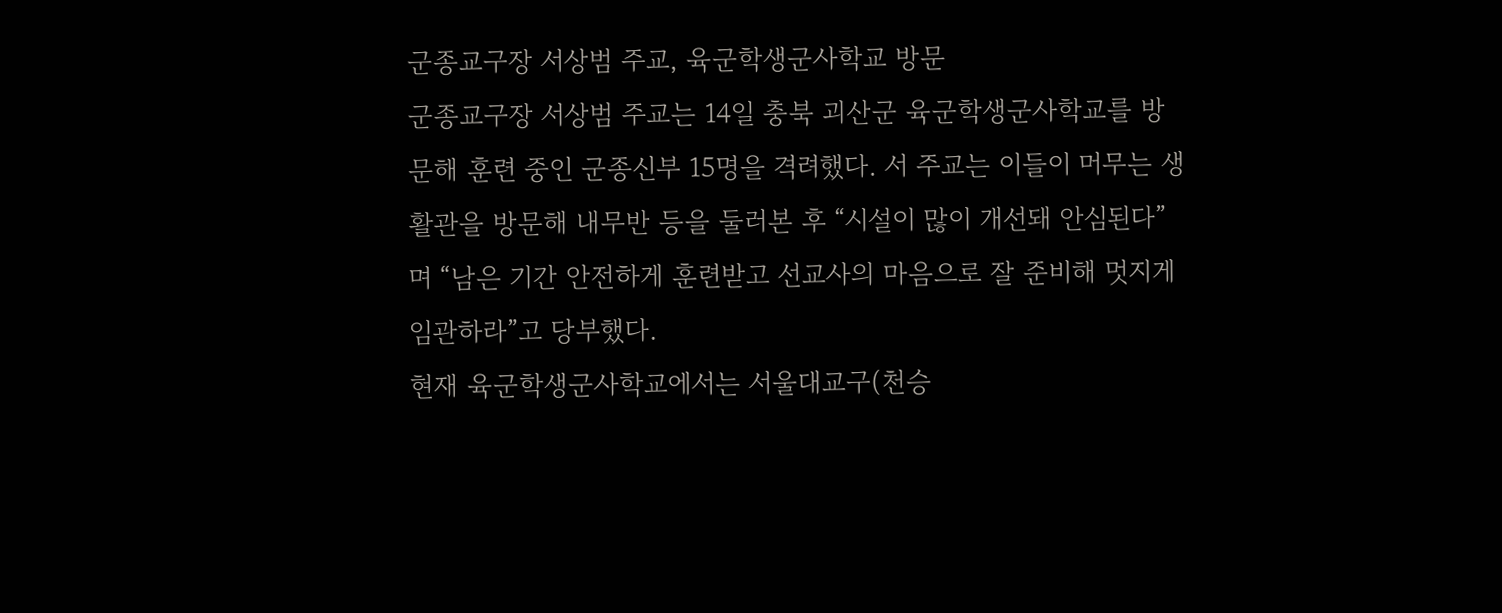군종교구장 서상범 주교, 육군학생군사학교 방문
군종교구장 서상범 주교는 14일 충북 괴산군 육군학생군사학교를 방문해 훈련 중인 군종신부 15명을 격려했다. 서 주교는 이들이 머무는 생활관을 방문해 내무반 등을 둘러본 후 “시설이 많이 개선돼 안심된다”며 “남은 기간 안전하게 훈련받고 선교사의 마음으로 잘 준비해 멋지게 임관하라”고 당부했다.
현재 육군학생군사학교에서는 서울대교구(천승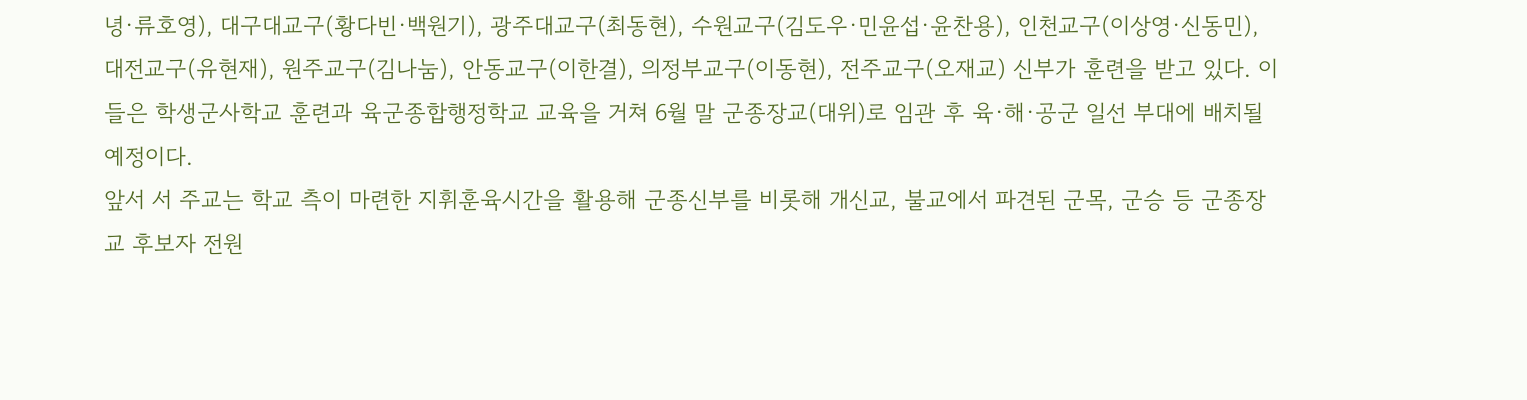녕·류호영), 대구대교구(황다빈·백원기), 광주대교구(최동현), 수원교구(김도우·민윤섭·윤찬용), 인천교구(이상영·신동민), 대전교구(유현재), 원주교구(김나눔), 안동교구(이한결), 의정부교구(이동현), 전주교구(오재교) 신부가 훈련을 받고 있다. 이들은 학생군사학교 훈련과 육군종합행정학교 교육을 거쳐 6월 말 군종장교(대위)로 임관 후 육·해·공군 일선 부대에 배치될 예정이다.
앞서 서 주교는 학교 측이 마련한 지휘훈육시간을 활용해 군종신부를 비롯해 개신교, 불교에서 파견된 군목, 군승 등 군종장교 후보자 전원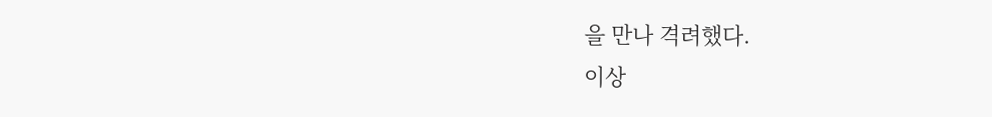을 만나 격려했다.
이상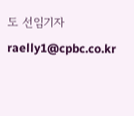도 선임기자 raelly1@cpbc.co.kr